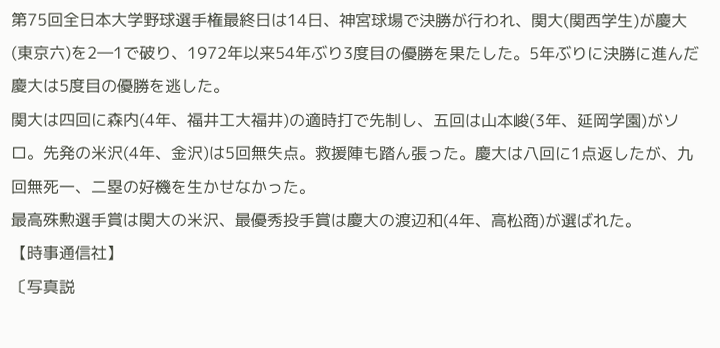第75回全日本大学野球選手権最終日は14日、神宮球場で決勝が行われ、関大(関西学生)が慶大(東京六)を2―1で破り、1972年以来54年ぶり3度目の優勝を果たした。5年ぶりに決勝に進んだ慶大は5度目の優勝を逃した。
関大は四回に森内(4年、福井工大福井)の適時打で先制し、五回は山本峻(3年、延岡学園)がソロ。先発の米沢(4年、金沢)は5回無失点。救援陣も踏ん張った。慶大は八回に1点返したが、九回無死一、二塁の好機を生かせなかった。
最高殊勲選手賞は関大の米沢、最優秀投手賞は慶大の渡辺和(4年、高松商)が選ばれた。
【時事通信社】
〔写真説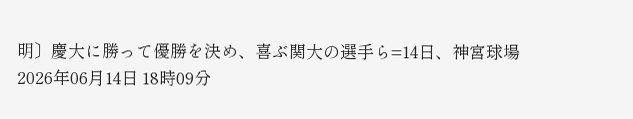明〕慶大に勝って優勝を決め、喜ぶ関大の選手ら=14日、神宮球場
2026年06月14日 18時09分